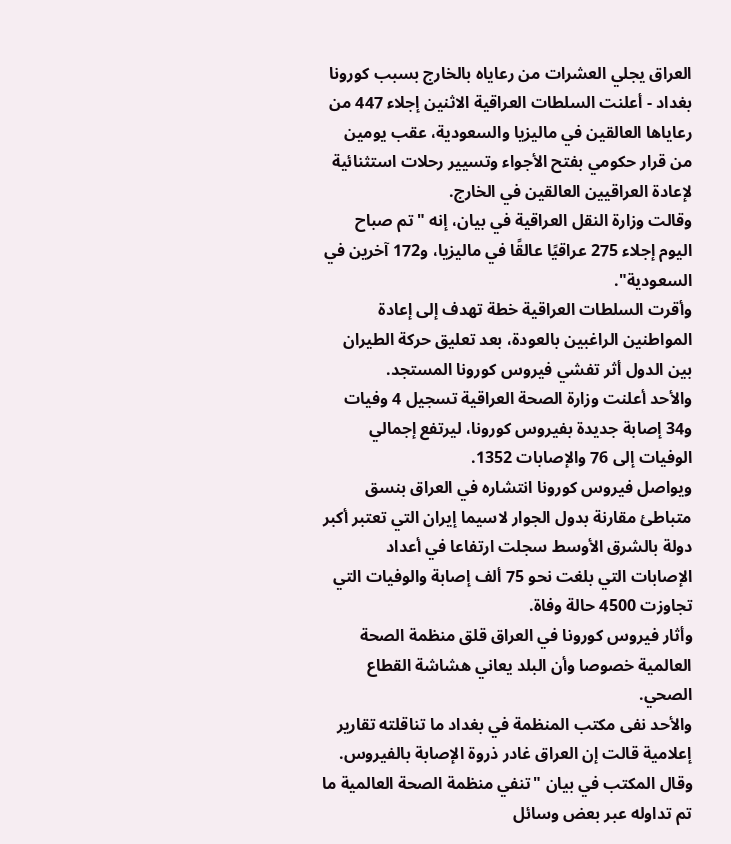العراق يجلي العشرات من رعاياه بالخارج بسبب كورونا
بغداد - أعلنت السلطات العراقية الاثنين إجلاء 447 من رعاياها العالقين في ماليزيا والسعودية، عقب يومين من قرار حكومي بفتح الأجواء وتسيير رحلات استثنائية لإعادة العراقيين العالقين في الخارج.
وقالت وزارة النقل العراقية في بيان، إنه "تم صباح اليوم إجلاء 275 عراقيًا عالقًا في ماليزيا، و172 آخرين في السعودية".
وأقرت السلطات العراقية خطة تهدف إلى إعادة المواطنين الراغبين بالعودة، بعد تعليق حركة الطيران بين الدول أثر تفشي فيروس كورونا المستجد.
والأحد أعلنت وزارة الصحة العراقية تسجيل 4 وفيات و34 إصابة جديدة بفيروس كورونا، ليرتفع إجمالي الوفيات إلى 76 والإصابات 1352.
ويواصل فيروس كورونا انتشاره في العراق بنسق متباطئ مقارنة بدول الجوار لاسيما إيران التي تعتبر أكبر دولة بالشرق الأوسط سجلت ارتفاعا في أعداد الإصابات التي بلغت نحو 75 ألف إصابة والوفيات التي تجاوزت 4500 حالة وفاة.
وأثار فيروس كورونا في العراق قلق منظمة الصحة العالمية خصوصا وأن البلد يعاني هشاشة القطاع الصحي.
والأحد نفى مكتب المنظمة في بغداد ما تناقلته تقارير إعلامية قالت إن العراق غادر ذروة الإصابة بالفيروس.
وقال المكتب في بيان "تنفي منظمة الصحة العالمية ما تم تداوله عبر بعض وسائل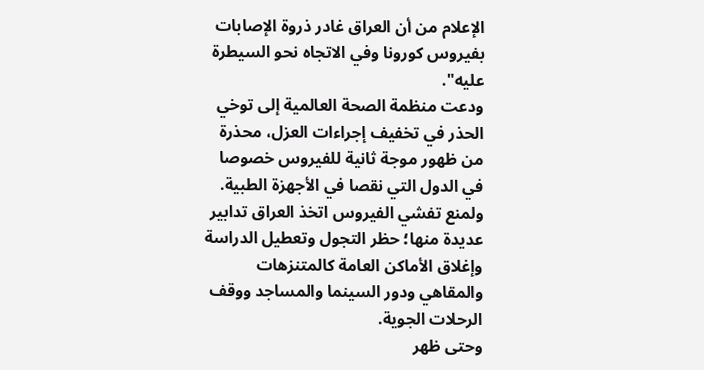الإعلام من أن العراق غادر ذروة الإصابات بفيروس كورونا وفي الاتجاه نحو السيطرة عليه".
ودعت منظمة الصحة العالمية إلى توخي الحذر في تخفيف إجراءات العزل، محذرة من ظهور موجة ثانية للفيروس خصوصا في الدول التي نقصا في الأجهزة الطبية.
ولمنع تفشي الفيروس اتخذ العراق تدابير عديدة منها؛ حظر التجول وتعطيل الدراسة وإغلاق الأماكن العامة كالمتنزهات والمقاهي ودور السينما والمساجد ووقف الرحلات الجوية.
وحتى ظهر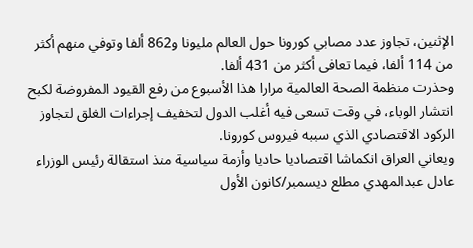الإثنين، تجاوز عدد مصابي كورونا حول العالم مليونا و862 ألفا وتوفي منهم أكثر من 114 ألفا، فيما تعافى أكثر من 431 ألفا.
وحذرت منظمة الصحة العالمية مرارا هذا الأسبوع من رفع القيود المفروضة لكبح انتشار الوباء، في وقت تسعى فيه أغلب الدول لتخفيف إجراءات الغلق لتجاوز الركود الاقتصادي الذي سببه فيروس كورونا.
ويعاني العراق انكماشا اقتصاديا حاديا وأزمة سياسية منذ استقالة رئيس الوزراء عادل عبدالمهدي مطلع ديسمبر/كانون الأول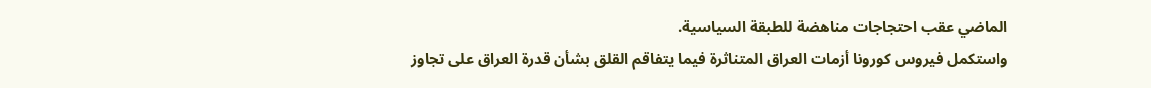الماضي عقب احتجاجات مناهضة للطبقة السياسية.
واستكمل فيروس كورونا أزمات العراق المتناثرة فيما يتفاقم القلق بشأن قدرة العراق على تجاوز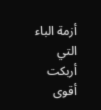أزمة الباء التي أربكت أقوى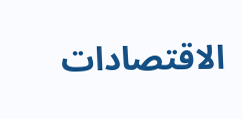الاقتصادات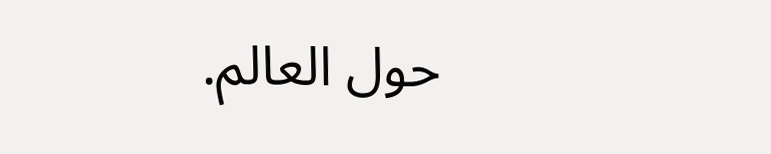حول العالم.